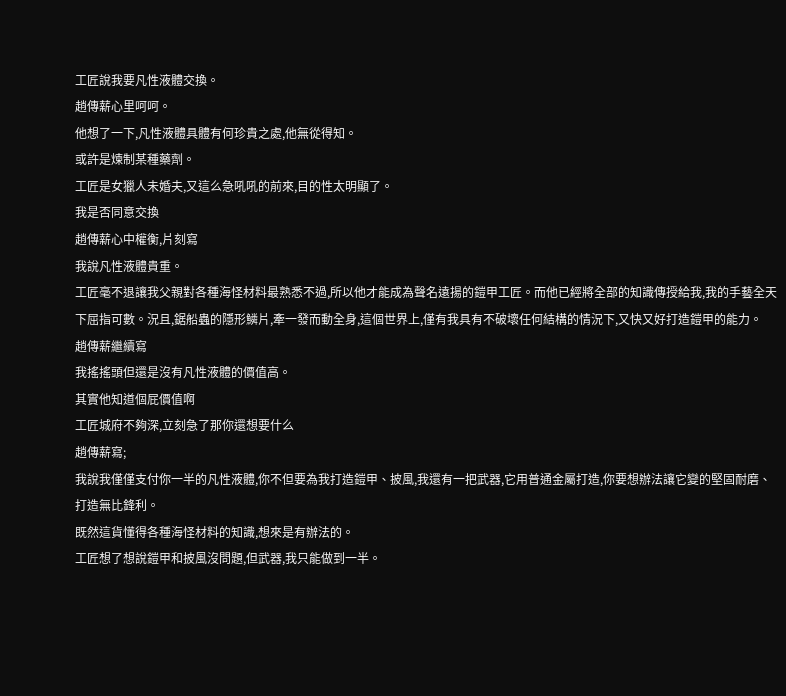工匠說我要凡性液體交換。
趙傳薪心里呵呵。
他想了一下,凡性液體具體有何珍貴之處,他無從得知。
或許是煉制某種藥劑。
工匠是女獵人未婚夫,又這么急吼吼的前來,目的性太明顯了。
我是否同意交換
趙傳薪心中權衡,片刻寫
我說凡性液體貴重。
工匠毫不退讓我父親對各種海怪材料最熟悉不過,所以他才能成為聲名遠揚的鎧甲工匠。而他已經將全部的知識傳授給我,我的手藝全天下屈指可數。況且,鋸船蟲的隱形鱗片,牽一發而動全身,這個世界上,僅有我具有不破壞任何結構的情況下,又快又好打造鎧甲的能力。
趙傳薪繼續寫
我搖搖頭但還是沒有凡性液體的價值高。
其實他知道個屁價值啊
工匠城府不夠深,立刻急了那你還想要什么
趙傳薪寫;
我說我僅僅支付你一半的凡性液體,你不但要為我打造鎧甲、披風,我還有一把武器,它用普通金屬打造,你要想辦法讓它變的堅固耐磨、打造無比鋒利。
既然這貨懂得各種海怪材料的知識,想來是有辦法的。
工匠想了想說鎧甲和披風沒問題,但武器,我只能做到一半。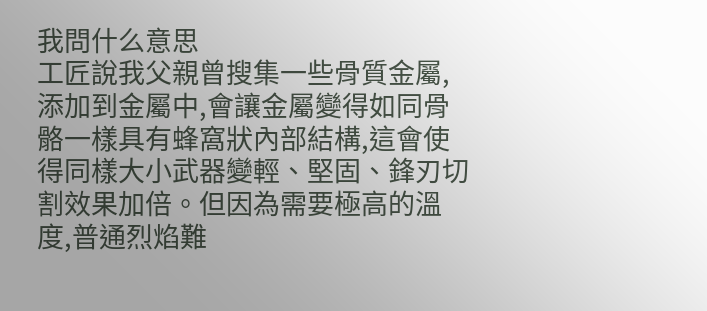我問什么意思
工匠說我父親曾搜集一些骨質金屬,添加到金屬中,會讓金屬變得如同骨骼一樣具有蜂窩狀內部結構,這會使得同樣大小武器變輕、堅固、鋒刃切割效果加倍。但因為需要極高的溫度,普通烈焰難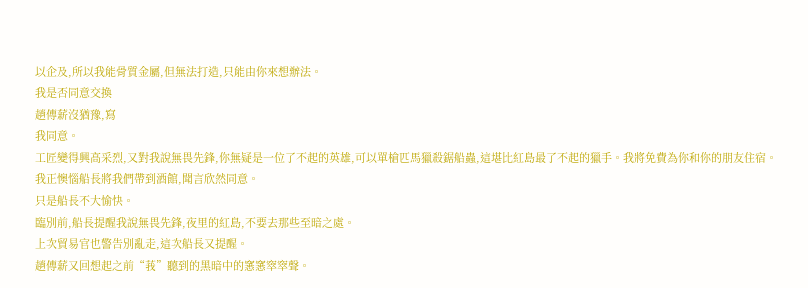以企及,所以我能骨質金屬,但無法打造,只能由你來想辦法。
我是否同意交換
趙傳薪沒猶豫,寫
我同意。
工匠變得興高采烈,又對我說無畏先鋒,你無疑是一位了不起的英雄,可以單槍匹馬獵殺鋸船蟲,這堪比紅島最了不起的獵手。我將免費為你和你的朋友住宿。
我正懊惱船長將我們帶到酒館,聞言欣然同意。
只是船長不大愉快。
臨別前,船長提醒我說無畏先鋒,夜里的紅島,不要去那些至暗之處。
上次貿易官也警告別亂走,這次船長又提醒。
趙傳薪又回想起之前“莪”聽到的黑暗中的窸窸窣窣聲。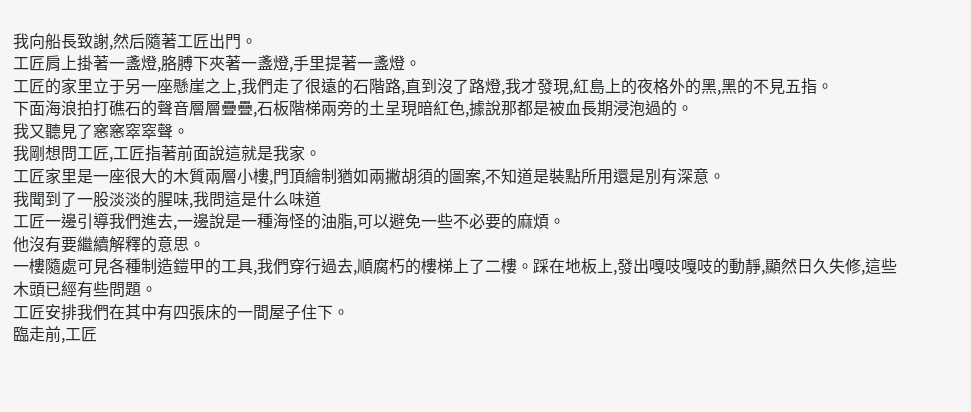我向船長致謝,然后隨著工匠出門。
工匠肩上掛著一盞燈,胳膊下夾著一盞燈,手里提著一盞燈。
工匠的家里立于另一座懸崖之上,我們走了很遠的石階路,直到沒了路燈,我才發現,紅島上的夜格外的黑,黑的不見五指。
下面海浪拍打礁石的聲音層層疊疊,石板階梯兩旁的土呈現暗紅色,據說那都是被血長期浸泡過的。
我又聽見了窸窸窣窣聲。
我剛想問工匠,工匠指著前面說這就是我家。
工匠家里是一座很大的木質兩層小樓,門頂繪制猶如兩撇胡須的圖案,不知道是裝點所用還是別有深意。
我聞到了一股淡淡的腥味,我問這是什么味道
工匠一邊引導我們進去,一邊說是一種海怪的油脂,可以避免一些不必要的麻煩。
他沒有要繼續解釋的意思。
一樓隨處可見各種制造鎧甲的工具,我們穿行過去,順腐朽的樓梯上了二樓。踩在地板上,發出嘎吱嘎吱的動靜,顯然日久失修,這些木頭已經有些問題。
工匠安排我們在其中有四張床的一間屋子住下。
臨走前,工匠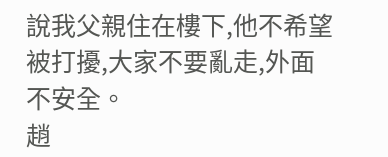說我父親住在樓下,他不希望被打擾,大家不要亂走,外面不安全。
趙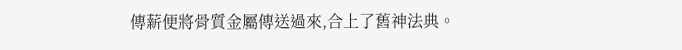傳薪便將骨質金屬傳送過來,合上了舊神法典。